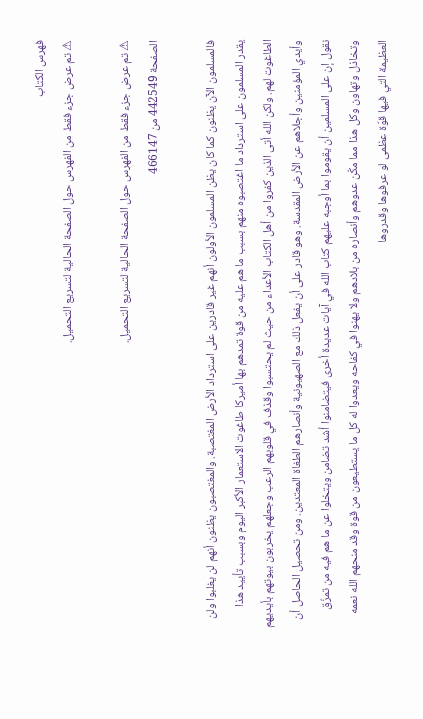فهرس الكتاب
⚠ تم عرض جزء فقط من الفهرس حول الصفحة الحالية لتسريع التحميل.

⚠ تم عرض جزء فقط من الفهرس حول الصفحة الحالية لتسريع التحميل.
الصفحة 442549 من 466147

فالمسلمون الآن يظنون كما كان يظن المسلمون الأولون أنهم غير قادرين على استرداد الأرض المغتصبة. والمغتصبون يظنون أنهم لن يغلبوا ولن يقدر المسلمون على استرداد ما اغتصبوه منهم بسبب ما هم عليه من قوة تمدهم بها أميركا طاغوت الاستعمار الأكبر اليوم وبسبب تأييد هذا الطاغوت لهم. ولكن الله أتى الذين كفروا من أهل الكتاب الأعداء من حيث لم يحتسبوا وقذف في قلوبهم الرعب وجعلهم يخربون بيوتهم بأيديهم وأيدي المؤمنين وأجلاهم عن الأرض المقدسة. وهو قادر على أن يفعل ذلك مع الصهيونية وأنصارهم الطغاة المعتدين. ومن تحصيل الحاصل أن نقول إن على المسلمين أن يقوموا بما أوجبه عليهم كتاب الله في آيات عديدة أخرى فيتضامنوا أشد تضامن ويتخلوا عن ما هم فيه من تمزّق وتخاذل وتهاون وكل هذا مما مكّن عدوهم وأنصاره من بلادهم ولا يهنوا في كفاحه ويعدوا له كل ما يستطيعون من قوة وقد منحهم الله نعمه العظيمة التي فيها قوّة عظمى لو عرفوها وقدروها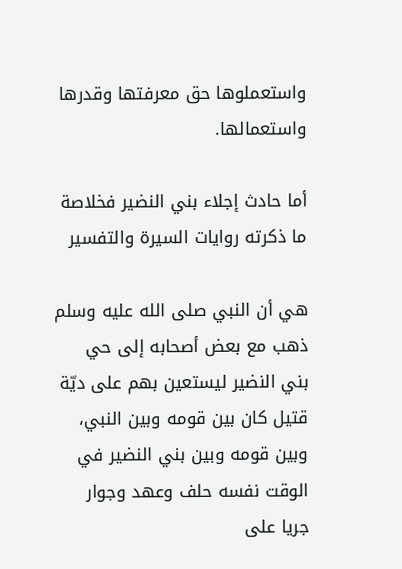واستعملوها حق معرفتها وقدرها واستعمالها.

أما حادث إجلاء بني النضير فخلاصة ما ذكرته روايات السيرة والتفسير

هي أن النبي صلى الله عليه وسلم ذهب مع بعض أصحابه إلى حي بني النضير ليستعين بهم على ديّة قتيل كان بين قومه وبين النبي، وبين قومه وبين بني النضير في الوقت نفسه حلف وعهد وجوار جريا على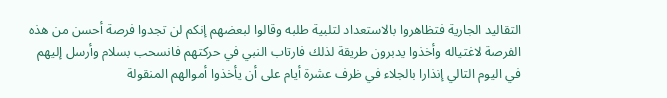التقاليد الجارية فتظاهروا بالاستعداد لتلبية طلبه وقالوا لبعضهم إنكم لن تجدوا فرصة أحسن من هذه الفرصة لاغتياله وأخذوا يدبرون طريقة لذلك فارتاب النبي في حركتهم فانسحب بسلام وأرسل إليهم في اليوم التالي إنذارا بالجلاء في ظرف عشرة أيام على أن يأخذوا أموالهم المنقولة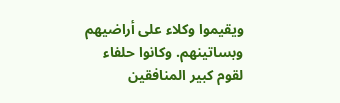ويقيموا وكلاء على أراضيهم وبساتينهم. وكانوا حلفاء لقوم كبير المنافقين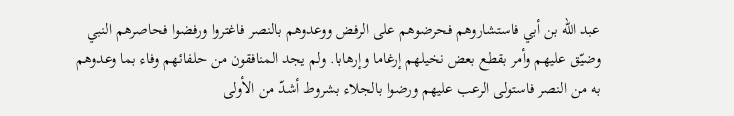عبد الله بن أبي فاستشاروهم فحرضوهم على الرفض ووعدوهم بالنصر فاغتروا ورفضوا فحاصرهم النبي وضيّق عليهم وأمر بقطع بعض نخيلهم إرغاما وإرهابا. ولم يجد المنافقون من حلفائهم وفاء بما وعدوهم به من النصر فاستولى الرعب عليهم ورضوا بالجلاء بشروط أشدّ من الأولى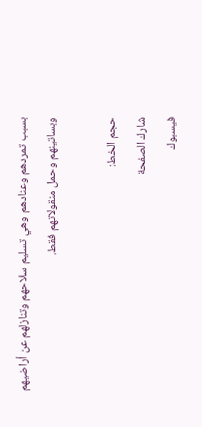بسبب تمردهم وعنادهم وهي تسليم سلاحهم وتنازلهم عن أراضيهم وبساتينهم وحمل منقولاتهم فقط.

حجم الخط:
شارك الصفحة
فيسبوك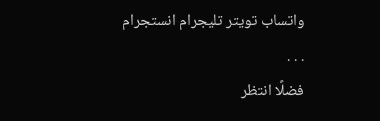واتساب تويتر تليجرام انستجرام
. . .
فضلًا انتظر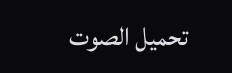تحميل الصوت